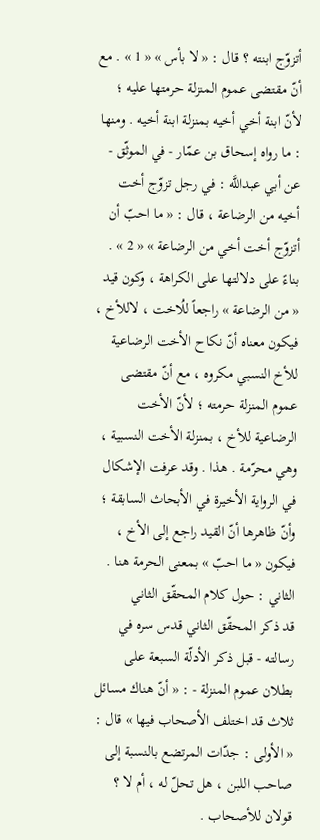أتزوّج ابنته ؟ قال : « لا بأس » « 1 » . مع أنّ مقتضى عموم المنزلة حرمتها عليه ؛ لأنّ ابنة أخي أخيه بمنزلة ابنة أخيه . ومنها : ما رواه إسحاق بن عمّار - في الموثّق - عن أبي عبداللَّه : في رجل تزوّج أخت أخيه من الرضاعة ، قال : « ما احبّ أن أتزوّج أخت أخي من الرضاعة » « 2 » . بناءً على دلالتها على الكراهة ، وكون قيد « من الرضاعة » راجعاً للُاخت ، لاللأخ ، فيكون معناه أنّ نكاح الأخت الرضاعية للأخ النسبي مكروه ، مع أنّ مقتضى عموم المنزلة حرمته ؛ لأنّ الأخت الرضاعية للأخ ، بمنزلة الأخت النسبية ، وهي محرّمة . هذا . وقد عرفت الإشكال في الرواية الأخيرة في الأبحاث السابقة ؛ وأنّ ظاهرها أنّ القيد راجع إلى الأخ ، فيكون « ما احبّ » بمعنى الحرمة هنا .
الثاني : حول كلام المحقّق الثاني
قد ذكر المحقّق الثاني قدس سره في رسالته - قبل ذكر الأدلّة السبعة على بطلان عموم المنزلة - : « أنّ هناك مسائل ثلاث قد اختلف الأصحاب فيها » قال :
« الأولى : جدّات المرتضع بالنسبة إلى صاحب اللبن ، هل تحلّ له ، أم لا ؟ قولان للأصحاب .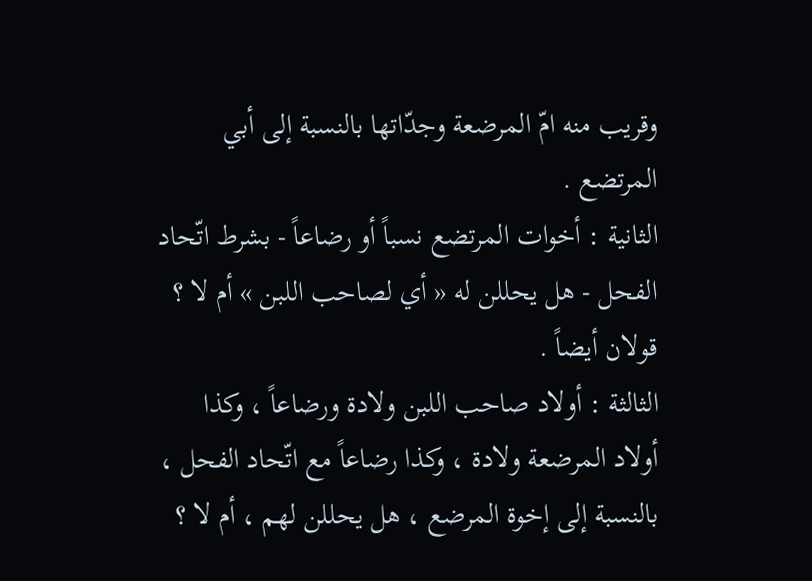وقريب منه امّ المرضعة وجدّاتها بالنسبة إلى أبي المرتضع .
الثانية : أخوات المرتضع نسباً أو رضاعاً - بشرط اتّحاد الفحل - هل يحللن له « أي لصاحب اللبن » أم لا ؟ قولان أيضاً .
الثالثة : أولاد صاحب اللبن ولادة ورضاعاً ، وكذا أولاد المرضعة ولادة ، وكذا رضاعاً مع اتّحاد الفحل ، بالنسبة إلى إخوة المرضع ، هل يحللن لهم ، أم لا ؟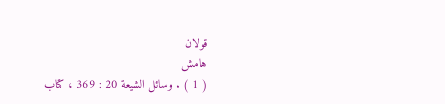قولان
هامش
( 1 ) . وسائل الشيعة 20 : 369 ، كتاب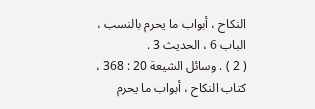النكاح ، أبواب ما يحرم بالنسب ، الباب 6 ، الحديث 3 .
( 2 ) . وسائل الشيعة 20 : 368 ، كتاب النكاح ، أبواب ما يحرم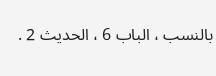بالنسب ، الباب 6 ، الحديث 2 .